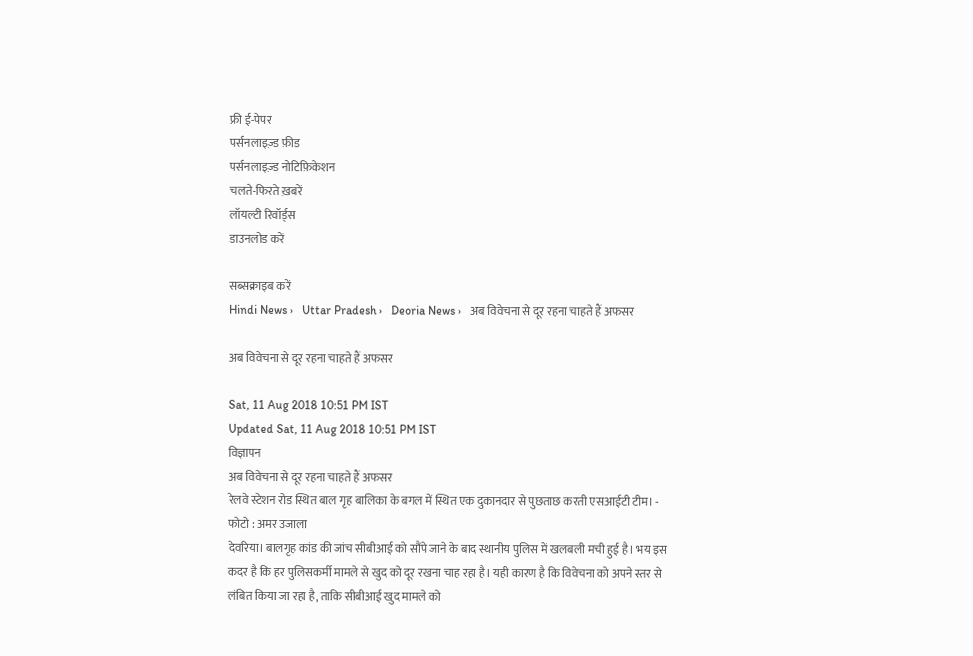फ्री ई-पेपर
पर्सनलाइज़्ड फ़ीड
पर्सनलाइज़्ड नोटिफ़िकेशन
चलते-फिरते ख़बरें
लॉयल्टी रिवॉर्ड्स
डाउनलोड करें

सब्सक्राइब करें
Hindi News ›   Uttar Pradesh ›   Deoria News ›   अब विवेचना से दूर रहना चाहते हैं अफसर

अब विवेचना से दूर रहना चाहते हैं अफसर

Sat, 11 Aug 2018 10:51 PM IST
Updated Sat, 11 Aug 2018 10:51 PM IST
विज्ञापन
अब विवेचना से दूर रहना चाहते हैं अफसर
रेलवे स्टेशन रोड स्थित बाल गृह बालिका के बगल में स्थित एक दुकानदार से पुछताछ करती एसआईटी टीम। - फोटो : अमर उजाला
देवरिया। बालगृह कांड की जांच सीबीआई को सौंपे जाने के बाद स्थानीय पुलिस में खलबली मची हुई है। भय इस कदर है कि हर पुलिसकर्मी मामले से खुद को दूर रखना चाह रहा है। यही कारण है कि विवेचना को अपने स्तर से लंबित किया जा रहा है, ताकि सीबीआई खुद मामले को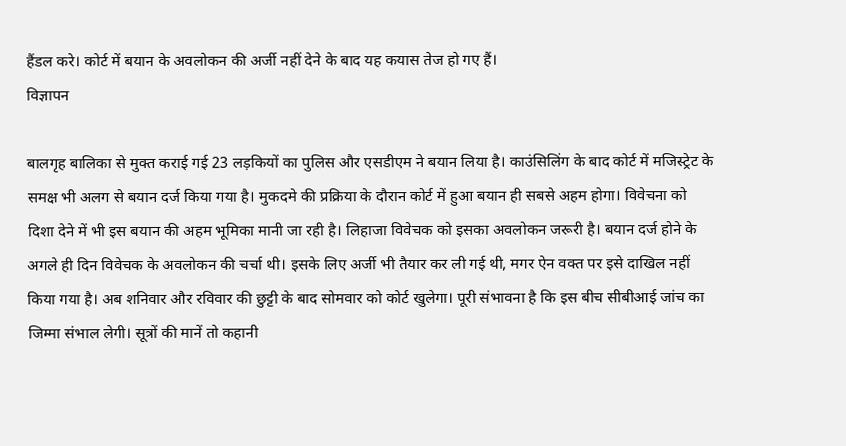हैंडल करे। कोर्ट में बयान के अवलोकन की अर्जी नहीं देने के बाद यह कयास तेज हो गए हैं।
विज्ञापन

बालगृह बालिका से मुक्त कराई गई 23 लड़कियों का पुलिस और एसडीएम ने बयान लिया है। काउंसिलिंग के बाद कोर्ट में मजिस्ट्रेट के समक्ष भी अलग से बयान दर्ज किया गया है। मुकदमे की प्रक्रिया के दौरान कोर्ट में हुआ बयान ही सबसे अहम होगा। विवेचना को दिशा देने में भी इस बयान की अहम भूमिका मानी जा रही है। लिहाजा विवेचक को इसका अवलोकन जरूरी है। बयान दर्ज होने के अगले ही दिन विवेचक के अवलोकन की चर्चा थी। इसके लिए अर्जी भी तैयार कर ली गई थी, मगर ऐन वक्त पर इसे दाखिल नहीं किया गया है। अब शनिवार और रविवार की छुट्टी के बाद सोमवार को कोर्ट खुलेगा। पूरी संभावना है कि इस बीच सीबीआई जांच का जिम्मा संभाल लेगी। सूत्रों की मानें तो कहानी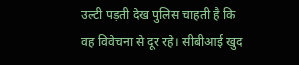उल्टी पड़ती देख पुलिस चाहती है कि वह विवेचना से दूर रहे। सीबीआई खुद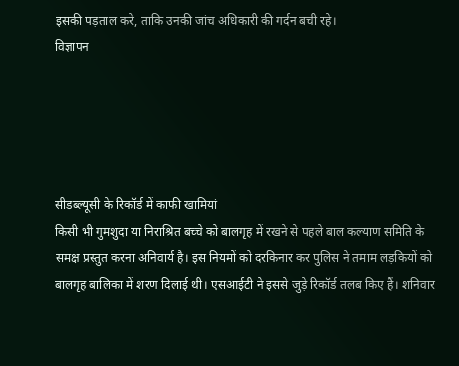इसकी पड़ताल करे, ताकि उनकी जांच अधिकारी की गर्दन बची रहे।
विज्ञापन





सीडब्ल्यूसी के रिकॉर्ड में काफी खामियां
किसी भी गुमशुदा या निराश्रित बच्चे को बालगृह में रखने से पहले बाल कल्याण समिति के समक्ष प्रस्तुत करना अनिवार्य है। इस नियमों को दरकिनार कर पुलिस ने तमाम लड़कियों को बालगृह बालिका में शरण दिलाई थी। एसआईटी ने इससे जुड़े रिकॉर्ड तलब किए हैं। शनिवार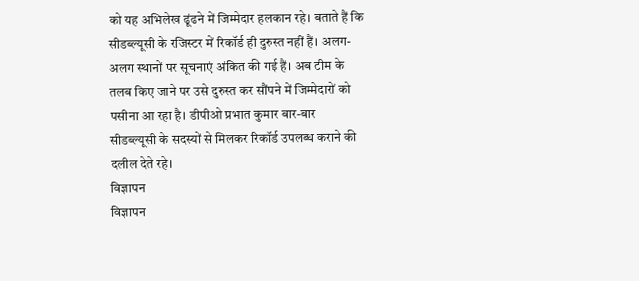को यह अभिलेख ढूंढने में जिम्मेदार हलकान रहे। बताते हैं कि सीडब्ल्यूसी के रजिस्टर में रिकॉर्ड ही दुरुस्त नहीं हैं। अलग-अलग स्थानों पर सूचनाएं अंकित की गई हैं। अब टीम के तलब किए जाने पर उसे दुरुस्त कर सौंपने में जिम्मेदारों को पसीना आ रहा है। डीपीओ प्रभात कुमार बार-बार सीडब्ल्यूसी के सदस्यों से मिलकर रिकॉर्ड उपलब्ध कराने की दलील देते रहे।
विज्ञापन
विज्ञापन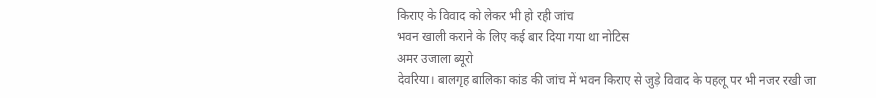किराए के विवाद को लेकर भी हो रही जांच
भवन खाली कराने के लिए कई बार दिया गया था नोटिस
अमर उजाला ब्यूरो
देवरिया। बालगृह बालिका कांड की जांच में भवन किराए से जुड़े विवाद के पहलू पर भी नजर रखी जा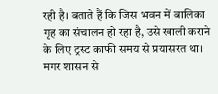रही है। बताते हैं कि जिस भवन में बालिका गृह का संचालन हो रहा है, उसे खाली कराने के लिए ट्रस्ट काफी समय से प्रयासरत था। मगर शासन से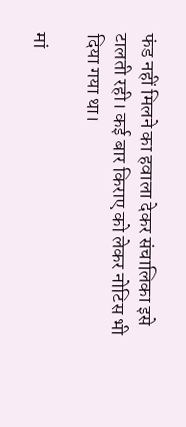फंड नहीं मिलने का हवाला देकर संचालिका इसे टालती रही। कई बार किराए को लेकर नोटिस भी दिया गया था।

मां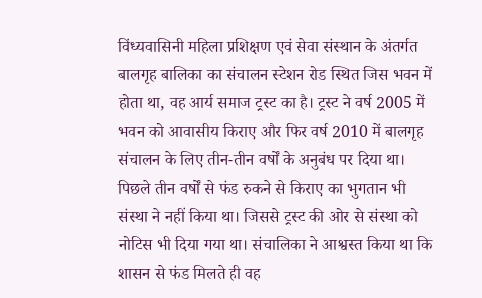विंध्यवासिनी महिला प्रशिक्षण एवं सेवा संस्थान के अंतर्गत बालगृह बालिका का संचालन स्टेशन रोड स्थित जिस भवन में होता था, वह आर्य समाज ट्रस्ट का है। ट्रस्ट ने वर्ष 2005 में भवन को आवासीय किराए और फिर वर्ष 2010 में बालगृह संचालन के लिए तीन-तीन वर्षों के अनुबंध पर दिया था। पिछले तीन वर्षों से फंड रुकने से किराए का भुगतान भी संस्था ने नहीं किया था। जिससे ट्रस्ट की ओर से संस्था को नोटिस भी दिया गया था। संचालिका ने आश्वस्त किया था कि शासन से फंड मिलते ही वह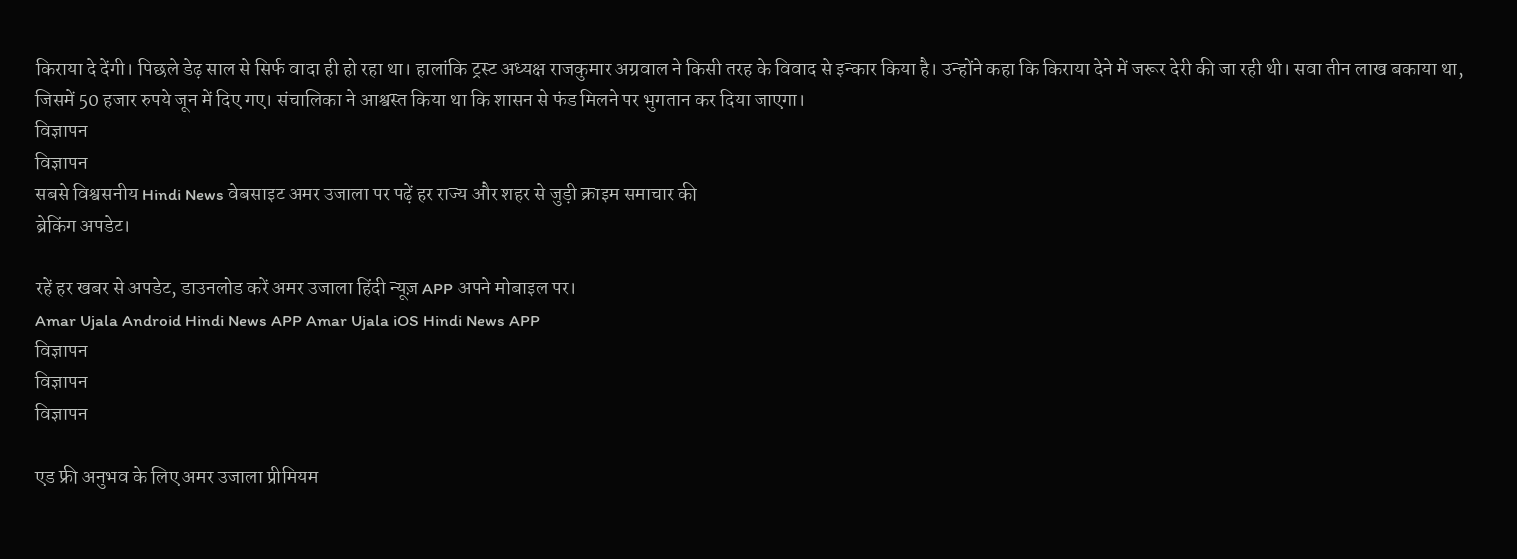किराया दे देंगी। पिछले डेढ़ साल से सिर्फ वादा ही हो रहा था। हालांकि ट्रस्ट अध्यक्ष राजकुमार अग्रवाल ने किसी तरह के विवाद से इन्कार किया है। उन्होंने कहा कि किराया देने में जरूर देरी की जा रही थी। सवा तीन लाख बकाया था, जिसमें 50 हजार रुपये जून में दिए गए। संचालिका ने आश्वस्त किया था कि शासन से फंड मिलने पर भुगतान कर दिया जाएगा।
विज्ञापन
विज्ञापन
सबसे विश्वसनीय Hindi News वेबसाइट अमर उजाला पर पढ़ें हर राज्य और शहर से जुड़ी क्राइम समाचार की
ब्रेकिंग अपडेट।

रहें हर खबर से अपडेट, डाउनलोड करें अमर उजाला हिंदी न्यूज़ APP अपने मोबाइल पर।
Amar Ujala Android Hindi News APP Amar Ujala iOS Hindi News APP
विज्ञापन
विज्ञापन
विज्ञापन

एड फ्री अनुभव के लिए अमर उजाला प्रीमियम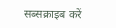सब्सक्राइब करें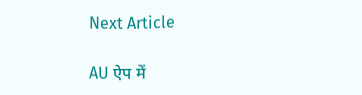Next Article

AU ऐप में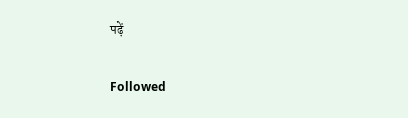पढ़ें

Followed